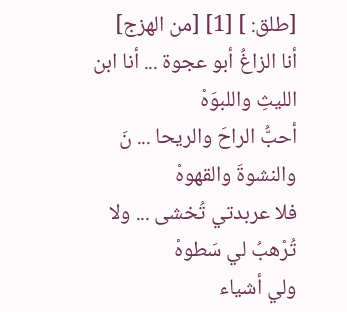[طلق: ] [1] [من الهزج]
أنا الزاغُ أبو عجوة ... أنا ابن الليثِ واللبوَهْ
أحبُّ الراحَ والريحا ... نَ والنشوةَ والقهوهْ
فلا عربدتي تُخشى ... ولا تُرْهبُ لي سَطوهْ
ولي أشياء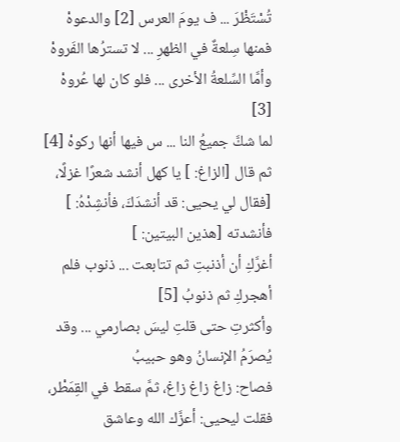تُسْتَظْرَ ... ف يومَ العرس [2] والدعوهْ
فمنها سِلعةٌ في الظهرِ ... لا تسترُها الفَروهْ
وأمَّا السِّلعةُ الأخرى ... فلو كان لها عُروهْ [3]
لما شكَّ جميعُ النا ... س فيها أنها ركوهْ [4]
ثم قال [الزاغ: ] يا كهل أنشد شعرًا غزلًا، [فقال لي يحيى: قد أنشدَكَ، فأنشِدْهُ: ]
فأنشدته [هذين البيتين: ]
أغرَّكِ أن أذنبتِ ثم تتابعت ... ذنوب فلم أهجركِ ثم ذنوبُ [5]
وأكثرتِ حتى قلتِ ليسَ بصارمي ... وقد يُصرَمُ الإنسانُ وهو حبيبُ
فصاح: زاغ زاغ زاغ، ثمَّ سقط في القِمَطْر، فقلت ليحيى: أعزَّك الله وعاشق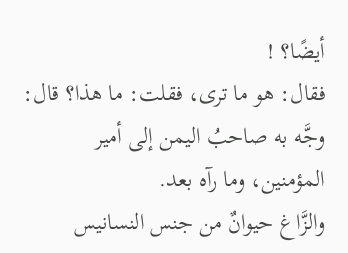أيضًا؟ !
فقال: هو ما ترى، فقلت: ما هذا؟ قال: وجَّه به صاحبُ اليمن إلى أمير المؤمنين، وما رآه بعد.
والزَّاغ حيوانٌ من جنس النسانيس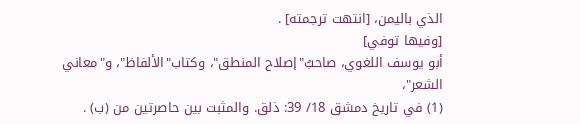الذي باليمن، [انتهت ترجمته] .
[وفيها توفي]
أبو يوسف اللغوي، صاحبُ"إصلاح المنطق"، وكتاب"الألفاظ"، و"معاني الشعر"،
(1) في تاريخ دمشق 18/ 39: ذلق. والمثبت بين حاصرتين من (ب) .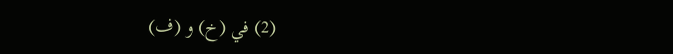(2) في (خ) و (ف)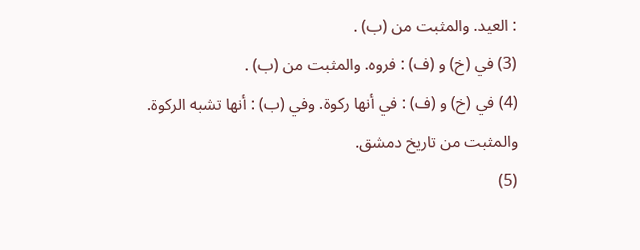: العيد. والمثبت من (ب) .
(3) في (خ) و (ف) : فروه. والمثبت من (ب) .
(4) في (خ) و (ف) : في أنها ركوة. وفي (ب) : أنها تشبه الركوة. والمثبت من تاريخ دمشق.
(5)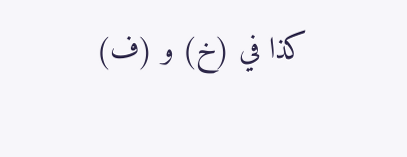كذا في (خ) و (ف)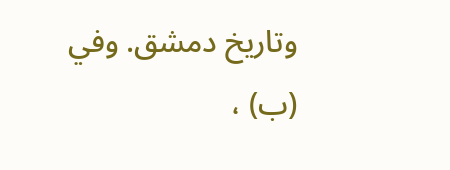وتاريخ دمشق. وفي (ب) ،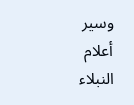وسير أعلام النبلاء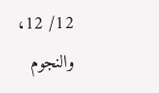12/ 12، والنجوم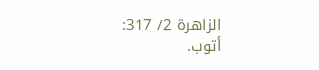الزاهرة 2/ 317: أتوب.